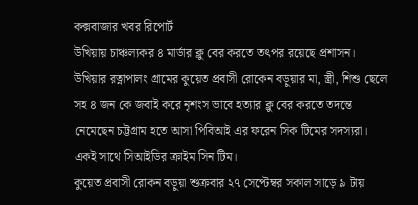কক্সবাজার খবর রিপোর্ট
উখিয়ায় চাঞ্চল্যকর ৪ মার্ডার ক্লু বের করতে তৎপর রয়েছে প্রশাসন। উখিয়ার রত্নাপালং গ্রামের কুয়েত প্রবাসী রোকেন বড়ুয়ার মা, স্ত্রী, শিশু ছেলে সহ ৪ জন কে জবাই করে নৃশংস ভাবে হত্যার ক্লু বের করতে তদন্তে নেমেছেন চট্টগ্রাম হতে আসা পিবিআই এর ফরেন সিক টিমের সদস্যরা। একই সাথে সিআইডির ক্রাইম সিন টিম।
কুয়েত প্রবাসী রোকন বড়ুয়া শুক্রবার ২৭ সেপ্টেম্বর সকাল সাড়ে ৯ টায়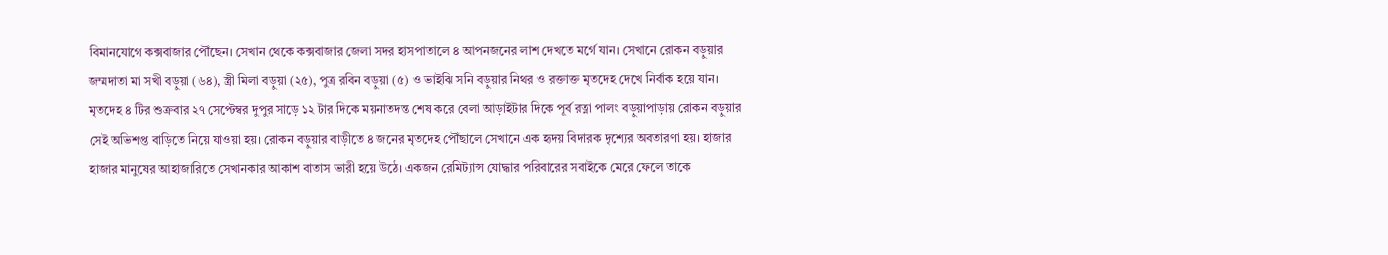বিমানযোগে কক্সবাজার পৌঁছেন। সেখান থেকে কক্সবাজার জেলা সদর হাসপাতালে ৪ আপনজনের লাশ দেখতে মর্গে যান। সেখানে রোকন বড়ুয়ার জম্মদাতা মা সখী বড়ুয়া (৬৪), স্ত্রী মিলা বড়ুয়া (২৫), পুত্র রবিন বড়ুয়া (৫) ও ভাইঝি সনি বড়ুয়ার নিথর ও রক্তাক্ত মৃতদেহ দেখে নির্বাক হয়ে যান। মৃতদেহ ৪ টির শুক্রবার ২৭ সেপ্টেম্বর দুপুর সাড়ে ১২ টার দিকে ময়নাতদন্ত শেষ করে বেলা আড়াইটার দিকে পূর্ব রত্না পালং বড়ুয়াপাড়ায় রোকন বড়ুয়ার সেই অভিশপ্ত বাড়িতে নিয়ে যাওয়া হয়। রোকন বড়ুয়ার বাড়ীতে ৪ জনের মৃতদেহ পৌঁছালে সেখানে এক হৃদয় বিদারক দৃশ্যের অবতারণা হয়। হাজার হাজার মানুষের আহাজারিতে সেখানকার আকাশ বাতাস ভারী হয়ে উঠে। একজন রেমিট্যান্স যোদ্ধার পরিবারের সবাইকে মেরে ফেলে তাকে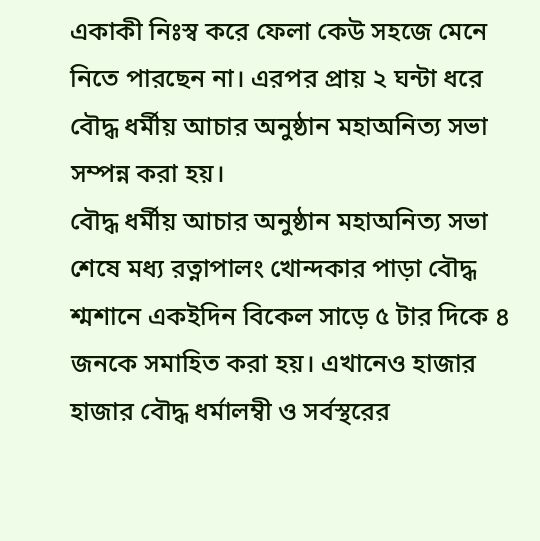একাকী নিঃস্ব করে ফেলা কেউ সহজে মেনে নিতে পারছেন না। এরপর প্রায় ২ ঘন্টা ধরে বৌদ্ধ ধর্মীয় আচার অনুষ্ঠান মহাঅনিত্য সভা সম্পন্ন করা হয়।
বৌদ্ধ ধর্মীয় আচার অনুষ্ঠান মহাঅনিত্য সভা শেষে মধ্য রত্নাপালং খোন্দকার পাড়া বৌদ্ধ শ্মশানে একইদিন বিকেল সাড়ে ৫ টার দিকে ৪ জনকে সমাহিত করা হয়। এখানেও হাজার হাজার বৌদ্ধ ধর্মালম্বী ও সর্বস্থরের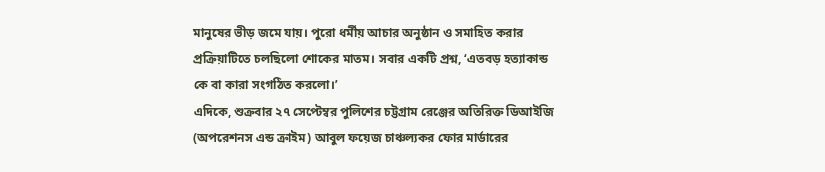মানুষের ভীড় জমে যায়। পুরো ধর্মীয় আচার অনুষ্ঠান ও সমাহিত করার প্রক্রিয়াটিতে চলছিলো শোকের মাতম। সবার একটি প্রশ্ন, ‘এতবড় হত্যাকান্ড কে বা কারা সংগঠিত করলো।’
এদিকে, শুক্রবার ২৭ সেপ্টেম্বর পুলিশের চট্টগ্রাম রেঞ্জের অতিরিক্ত ডিআইজি (অপরেশনস এন্ড ক্রাইম) আবুল ফয়েজ চাঞ্চল্যকর ফোর মার্ডারের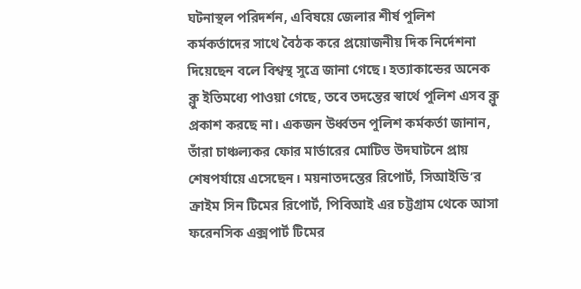ঘটনাস্থল পরিদর্শন, এবিষয়ে জেলার শীর্ষ পুলিশ কর্মকর্তাদের সাথে বৈঠক করে প্রয়োজনীয় দিক নির্দেশনা দিয়েছেন বলে বিশ্বস্থ সুত্রে জানা গেছে। হত্যাকান্ডের অনেক ক্লু ইতিমধ্যে পাওয়া গেছে, তবে তদন্তের স্বার্থে পুলিশ এসব ক্লু প্রকাশ করছে না। একজন উর্ধ্বতন পুলিশ কর্মকর্তা জানান, তাঁরা চাঞ্চল্যকর ফোর মার্ডারের মোটিভ উদঘাটনে প্রায় শেষপর্যায়ে এসেছেন। ময়নাতদন্তের রিপোর্ট, সিআইডি’র ক্রাইম সিন টিমের রিপোর্ট, পিবিআই এর চট্টগ্রাম থেকে আসা ফরেনসিক এক্সপার্ট টিমের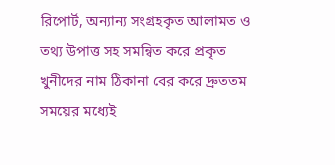রিপোর্ট, অন্যান্য সংগ্রহকৃত আলামত ও তথ্য উপাত্ত সহ সমন্বিত করে প্রকৃত খুনীদের নাম ঠিকানা বের করে দ্রুততম সময়ের মধ্যেই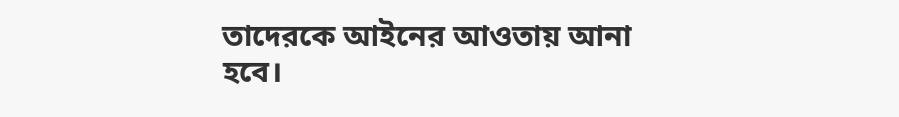তাদেরকে আইনের আওতায় আনা হবে।